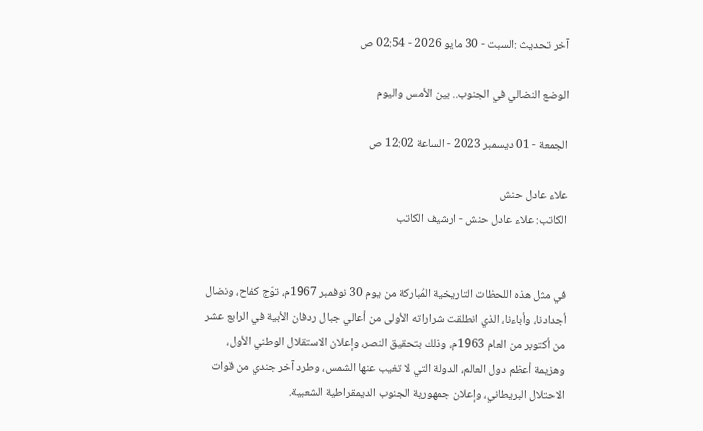آخر تحديث :السبت - 30 مايو 2026 - 02:54 ص

الوضع النضالي في الجنوب.. بين الأمس واليوم

الجمعة - 01 ديسمبر 2023 - الساعة 12:02 ص

علاء عادل حنش
الكاتب: علاء عادل حنش - ارشيف الكاتب


في مثل هذه اللحظات التاريخية المُباركة من يوم 30 نوفمبر 1967م، توّج كفاح، ونضال أجدادنا، وأباءنا، الذي انطلقت شراراته الأولى من أعالي جبال ردفان الأبية في الرابع عشر من أكتوبر من العام 1963م، وذلك بتحقيق النصر، وإعلان الاستقلال الوطني الأول، وهزيمة أعظم دول العالم، الدولة التي لا تغيب عنها الشمس، وطرد آخر جندي من قوات الاحتلال البريطاني، وإعلان جمهورية الجنوب الديمقراطية الشعبية.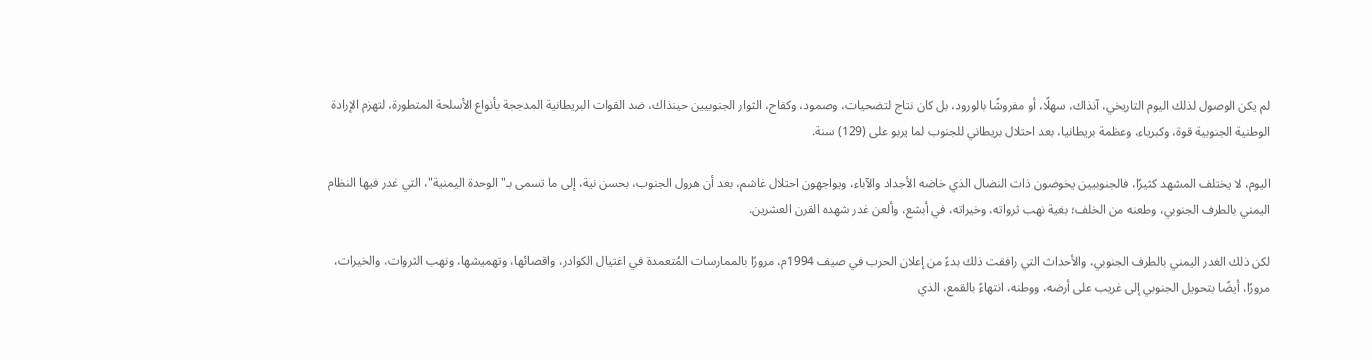لم يكن الوصول لذلك اليوم التاريخي، آنذاك، سهلًا، أو مفروشًا بالورود، بل كان نتاج لتضحيات، وصمود، وكفاح، الثوار الجنوبيين حينذاك، ضد القوات البريطانية المدججة بأنواع الأسلحة المتطورة، لتهزم الإرادة الوطنية الجنوبية قوة، وكبرياء، وعظمة بريطانيا، بعد احتلال بريطاني للجنوب لما يربو على (129) سنة.

اليوم، لا يختلف المشهد كثيرًا، فالجنوبيين يخوضون ذات النضال الذي خاضه الأجداد والآباء، ويواجهون احتلال غاشم، بعد أن هرول الجنوب، بحسن نية، إلى ما تسمى بـ"الوحدة اليمنية"، التي غدر فيها النظام اليمني بالطرف الجنوبي، وطعنه من الخلف؛ بغية نهب ثرواته، وخيراته، في أبشع، وألعن غدر شهده القرن العشرين.

لكن ذلك الغدر اليمني بالطرف الجنوبي، والأحداث التي رافقت ذلك بدءً من إعلان الحرب في صيف 1994م، مرورًا بالممارسات المُتعمدة في اغتيال الكوادر، واقصائها، وتهميشها، ونهب الثروات، والخيرات، مرورًا، أيضًا بتحويل الجنوبي إلى غريب على أرضه، ووطنه، انتهاءً بالقمع، الذي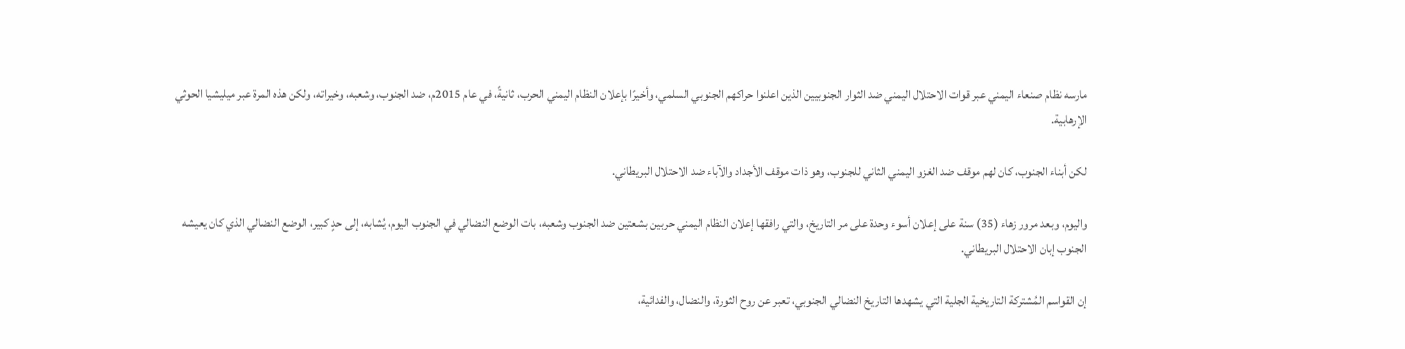مارسه نظام صنعاء اليمني عبر قوات الاحتلال اليمني ضد الثوار الجنوبيين الذين اعلنوا حراكهم الجنوبي السلمي، وأخيرًا بإعلان النظام اليمني الحرب، ثانيةً، في عام 2015م، ضد الجنوب، وشعبه، وخيراته، ولكن هذه المرة عبر ميليشيا الحوثي الإرهابية.

لكن أبناء الجنوب، كان لهم موقف ضد الغزو اليمني الثاني للجنوب، وهو ذات موقف الأجداد والآباء ضد الاحتلال البريطاني.

واليوم، وبعد مرور زهاء (35) سنة على إعلان أسوء وحدة على مر التاريخ، والتي رافقها إعلان النظام اليمني حربين بشعتين ضد الجنوب وشعبه، بات الوضع النضالي في الجنوب اليوم، يُشابه، إلى حدٍ كبير، الوضع النضالي الذي كان يعيشه الجنوب إبان الاحتلال البريطاني.

إن القواسم المُشتركة التاريخية الجلية التي يشهدها التاريخ النضالي الجنوبي، تعبر عن روح الثورة، والنضال، والفدائية،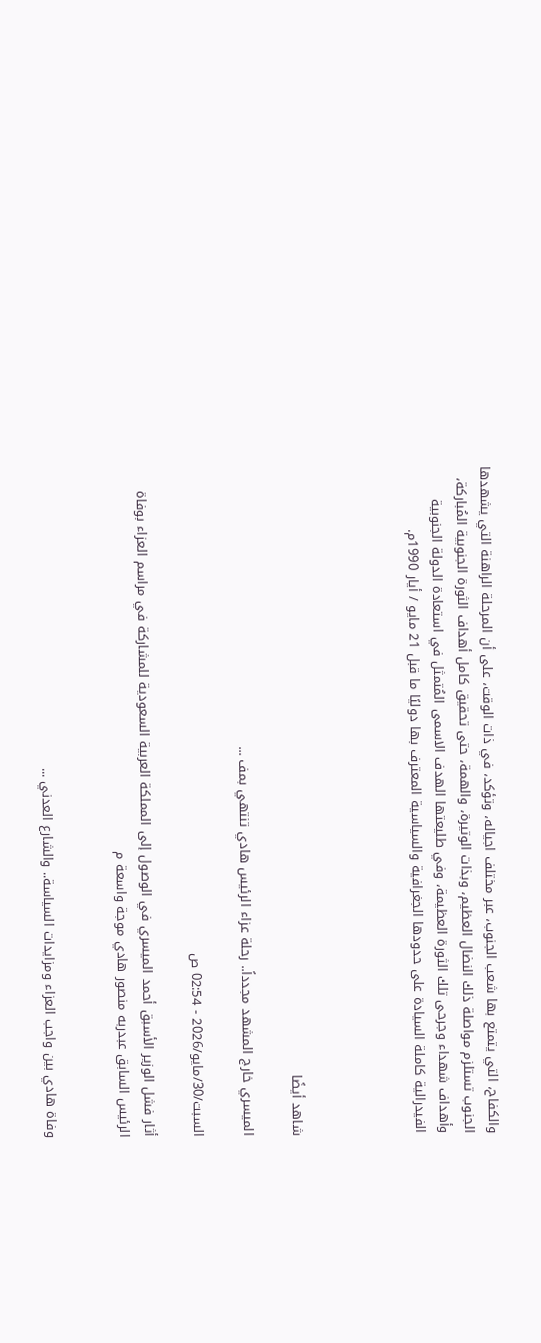والكفاح، التي يتمتع بها شعب الجنوب، عبر مختلف اجياله، وتؤكد، في ذات الوقت، على أن المرحلة الراهنة التي يشهدها الجنوب تستلزم مواصلة ذلك النضال العظيم، وبذات الوتيرة، والهمة، حتى تحقيق كامل أهداف الثورة الجنوبية المُباركة، وأهداف شهداء وجرحى تلك الثورة العظيمة، وفي طليعتها الهدف الاسمى المُتمثل في استعادة الدولة الجنوبية الفيدرالية كاملة السيادة على حدودها الجغرافية والسياسية المعترف بها دوليًا ما قبل 21 مايو / أيار 1990م.




شاهد أيضًا

الميسري خارج المشهد مجدداً.. رحلة عزاء الرئيس هادي تنتهي بمف ...

السبت/30/مايو/2026 - 02:54 ص

أثار فشل الوزير الأسبق أحمد الميسري في الوصول إلى المملكة العربية السعودية للمشاركة في مراسم العزاء بوفاة الرئيس السابق عبدربه منصور هادي موجة واسعة م


وفاة هادي بين واجب العزاء ومزايدات السياسة.. والشارع العدني ...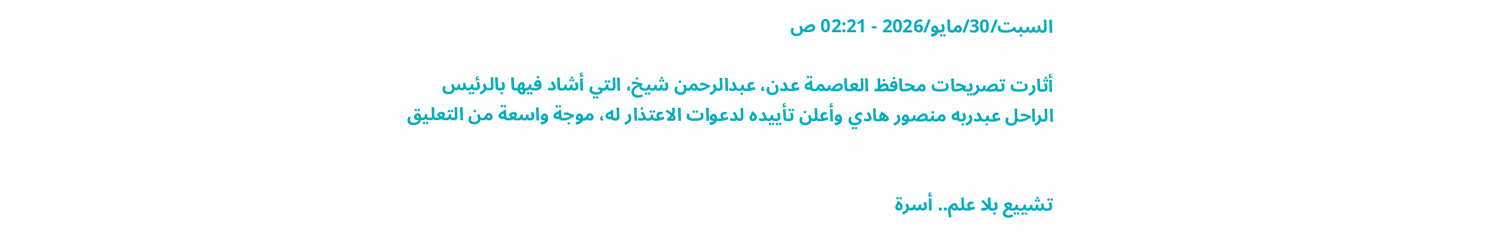السبت/30/مايو/2026 - 02:21 ص

أثارت تصريحات محافظ العاصمة عدن، عبدالرحمن شيخ، التي أشاد فيها بالرئيس الراحل عبدربه منصور هادي وأعلن تأييده لدعوات الاعتذار له، موجة واسعة من التعليق


تشييع بلا علم.. أسرة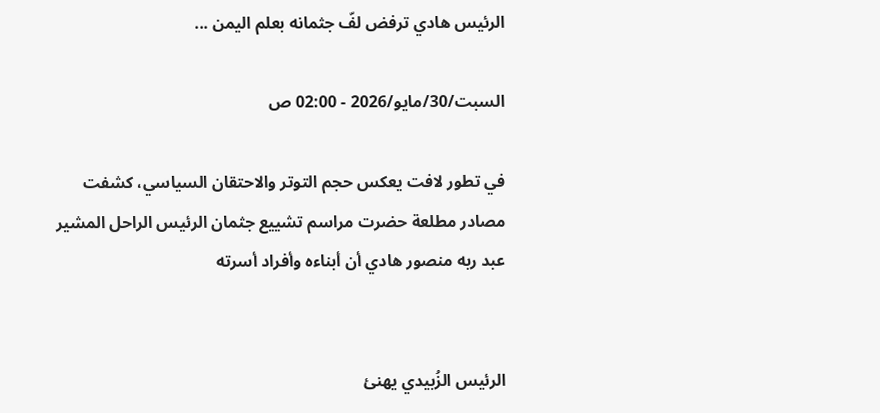الرئيس هادي ترفض لفّ جثمانه بعلم اليمن ...

السبت/30/مايو/2026 - 02:00 ص

في تطور لافت يعكس حجم التوتر والاحتقان السياسي، كشفت مصادر مطلعة حضرت مراسم تشييع جثمان الرئيس الراحل المشير عبد ربه منصور هادي أن أبناءه وأفراد أسرته


الرئيس الزُبيدي يهنئ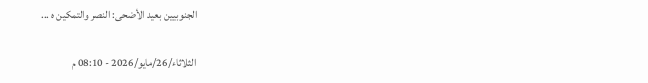الجنوبيين بعيد الأضحى: النصر والتمكين ه ...

الثلاثاء/26/مايو/2026 - 08:10 م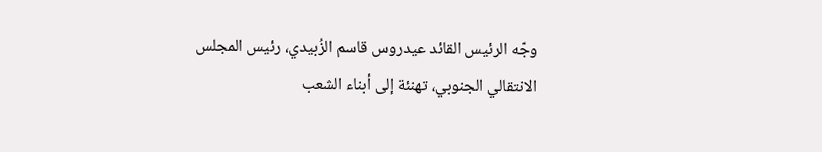وجّه الرئيس القائد عيدروس قاسم الزُبيدي، رئيس المجلس الانتقالي الجنوبي، تهنئة إلى أبناء الشعب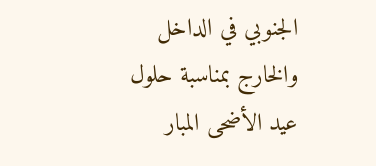الجنوبي في الداخل والخارج بمناسبة حلول عيد الأضحى المبار